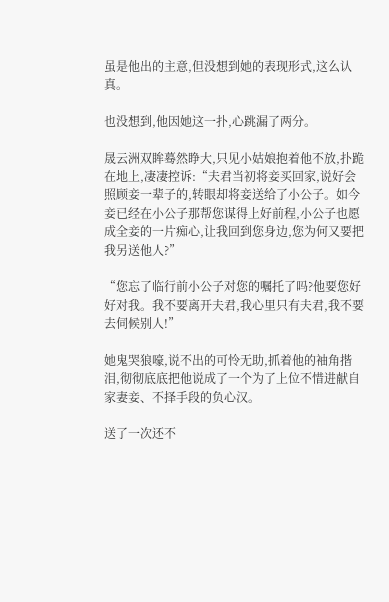虽是他出的主意,但没想到她的表现形式,这么认真。

也没想到,他因她这一扑,心跳漏了两分。

晟云洲双眸蓦然睁大,只见小姑娘抱着他不放,扑跪在地上,凄凄控诉:“夫君当初将妾买回家,说好会照顾妾一辈子的,转眼却将妾送给了小公子。如今妾已经在小公子那帮您谋得上好前程,小公子也愿成全妾的一片痴心,让我回到您身边,您为何又要把我另送他人?”

“您忘了临行前小公子对您的嘱托了吗?他要您好好对我。我不要离开夫君,我心里只有夫君,我不要去伺候别人!”

她鬼哭狼嚎,说不出的可怜无助,抓着他的袖角揩泪,彻彻底底把他说成了一个为了上位不惜进献自家妻妾、不择手段的负心汉。

送了一次还不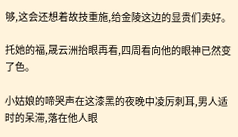够,这会还想着故技重施,给金陵这边的显贵们卖好。

托她的福,晟云洲抬眼再看,四周看向他的眼神已然变了色。

小姑娘的啼哭声在这漆黑的夜晚中凌厉刺耳,男人适时的呆滞,落在他人眼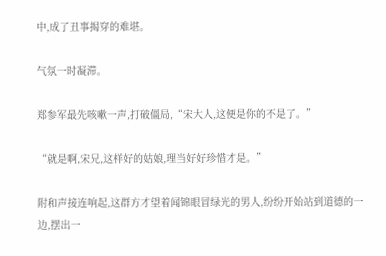中,成了丑事揭穿的难堪。

气氛一时凝滞。

郑参军最先咳嗽一声,打破僵局,“宋大人,这便是你的不是了。”

“就是啊,宋兄,这样好的姑娘,理当好好珍惜才是。”

附和声接连响起,这群方才望着闻锦眼冒绿光的男人,纷纷开始站到道德的一边,摆出一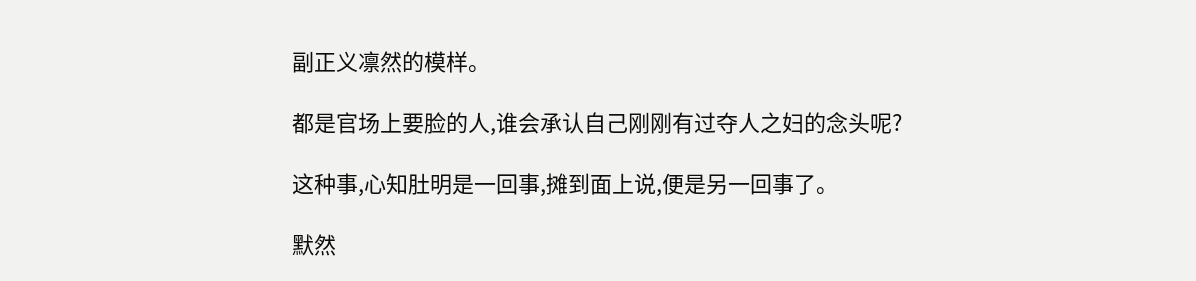副正义凛然的模样。

都是官场上要脸的人,谁会承认自己刚刚有过夺人之妇的念头呢?

这种事,心知肚明是一回事,摊到面上说,便是另一回事了。

默然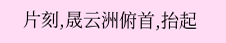片刻,晟云洲俯首,抬起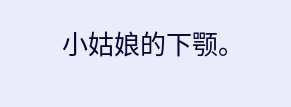小姑娘的下颚。